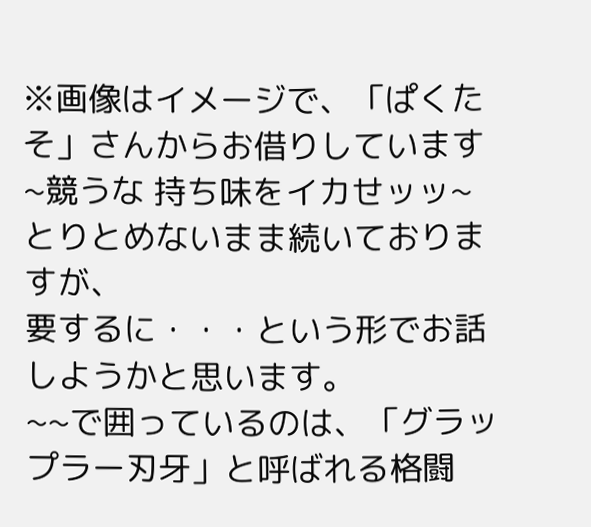※画像はイメージで、「ぱくたそ」さんからお借りしています
~競うな 持ち味をイカせッッ~
とりとめないまま続いておりますが、
要するに・・・という形でお話しようかと思います。
~~で囲っているのは、「グラップラー刃牙」と呼ばれる格闘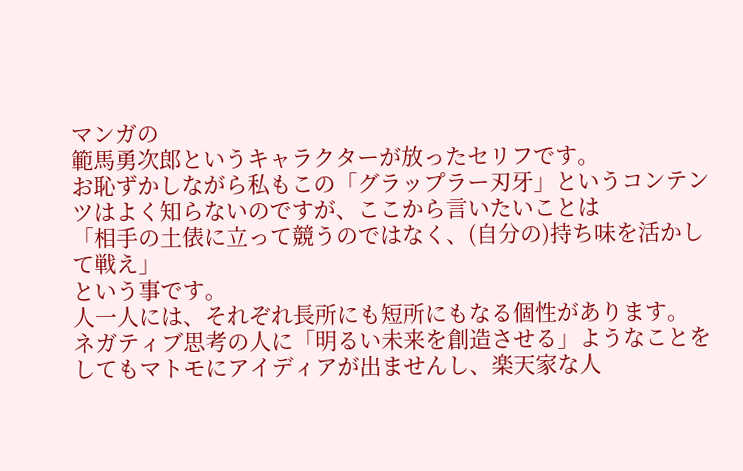マンガの
範馬勇次郎というキャラクターが放ったセリフです。
お恥ずかしながら私もこの「グラップラー刃牙」というコンテンツはよく知らないのですが、ここから言いたいことは
「相手の土俵に立って競うのではなく、(自分の)持ち味を活かして戦え」
という事です。
人一人には、それぞれ長所にも短所にもなる個性があります。
ネガティブ思考の人に「明るい未来を創造させる」ようなことをしてもマトモにアイディアが出ませんし、楽天家な人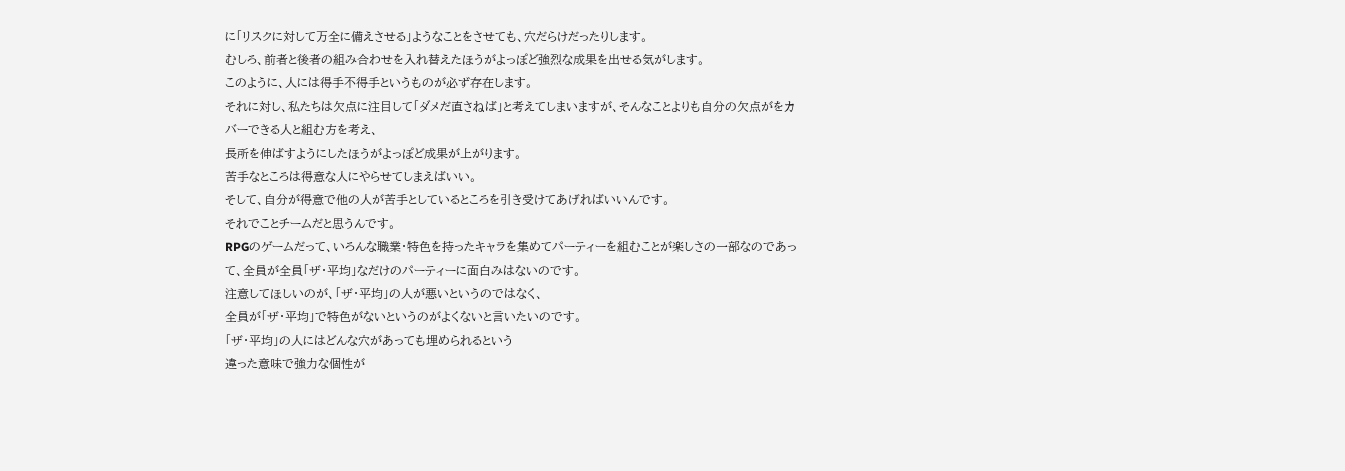に「リスクに対して万全に備えさせる」ようなことをさせても、穴だらけだったりします。
むしろ、前者と後者の組み合わせを入れ替えたほうがよっぽど強烈な成果を出せる気がします。
このように、人には得手不得手というものが必ず存在します。
それに対し、私たちは欠点に注目して「ダメだ直さねば」と考えてしまいますが、そんなことよりも自分の欠点がをカバーできる人と組む方を考え、
長所を伸ばすようにしたほうがよっぽど成果が上がります。
苦手なところは得意な人にやらせてしまえばいい。
そして、自分が得意で他の人が苦手としているところを引き受けてあげればいいんです。
それでことチームだと思うんです。
RPGのゲームだって、いろんな職業・特色を持ったキャラを集めてパーティーを組むことが楽しさの一部なのであって、全員が全員「ザ・平均」なだけのパーティーに面白みはないのです。
注意してほしいのが、「ザ・平均」の人が悪いというのではなく、
全員が「ザ・平均」で特色がないというのがよくないと言いたいのです。
「ザ・平均」の人にはどんな穴があっても埋められるという
違った意味で強力な個性が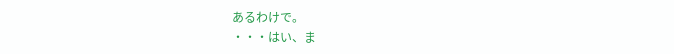あるわけで。
・・・はい、ま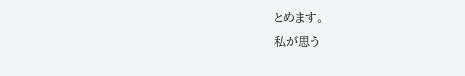とめます。
私が思う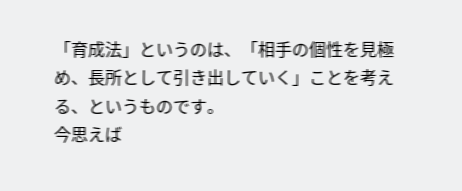「育成法」というのは、「相手の個性を見極め、長所として引き出していく」ことを考える、というものです。
今思えば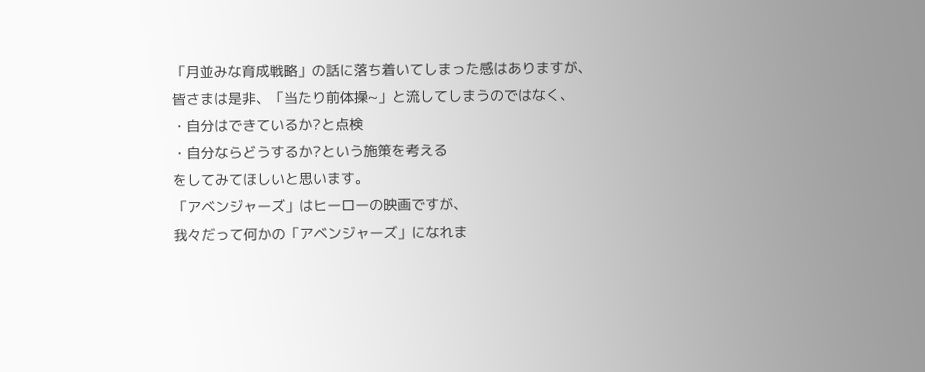「月並みな育成戦略」の話に落ち着いてしまった感はありますが、
皆さまは是非、「当たり前体操~」と流してしまうのではなく、
・自分はできているか?と点検
・自分ならどうするか?という施策を考える
をしてみてほしいと思います。
「アベンジャーズ」はヒーローの映画ですが、
我々だって何かの「アベンジャーズ」になれま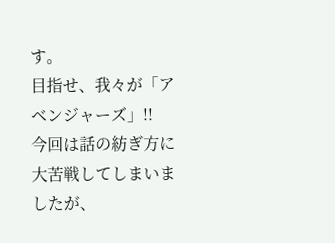す。
目指せ、我々が「アベンジャーズ」!!
今回は話の紡ぎ方に大苦戦してしまいましたが、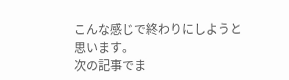こんな感じで終わりにしようと思います。
次の記事でま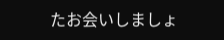たお会いしましょ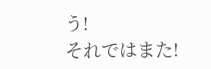う!
それではまた!